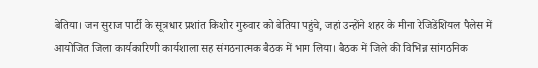बेतिया। जन सुराज पार्टी के सूत्रधार प्रशांत किशोर गुरुवार को बेतिया पहुंचे, जहां उन्होंने शहर के मीना रेजिडेंशियल पैलेस में आयोजित जिला कार्यकारिणी कार्यशाला सह संगठनात्मक बैठक में भाग लिया। बैठक में जिले की विभिन्न सांगठनिक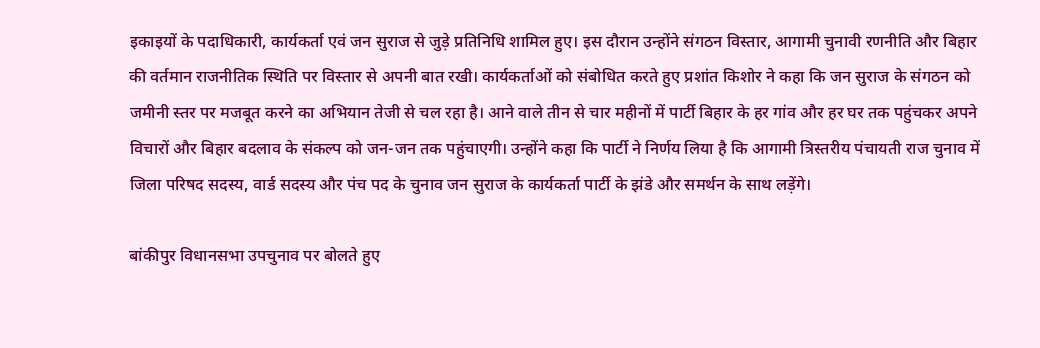इकाइयों के पदाधिकारी, कार्यकर्ता एवं जन सुराज से जुड़े प्रतिनिधि शामिल हुए। इस दौरान उन्होंने संगठन विस्तार, आगामी चुनावी रणनीति और बिहार की वर्तमान राजनीतिक स्थिति पर विस्तार से अपनी बात रखी। कार्यकर्ताओं को संबोधित करते हुए प्रशांत किशोर ने कहा कि जन सुराज के संगठन को जमीनी स्तर पर मजबूत करने का अभियान तेजी से चल रहा है। आने वाले तीन से चार महीनों में पार्टी बिहार के हर गांव और हर घर तक पहुंचकर अपने विचारों और बिहार बदलाव के संकल्प को जन-जन तक पहुंचाएगी। उन्होंने कहा कि पार्टी ने निर्णय लिया है कि आगामी त्रिस्तरीय पंचायती राज चुनाव में जिला परिषद सदस्य, वार्ड सदस्य और पंच पद के चुनाव जन सुराज के कार्यकर्ता पार्टी के झंडे और समर्थन के साथ लड़ेंगे।

बांकीपुर विधानसभा उपचुनाव पर बोलते हुए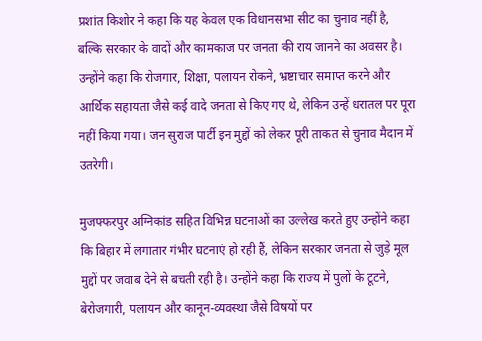प्रशांत किशोर ने कहा कि यह केवल एक विधानसभा सीट का चुनाव नहीं है, बल्कि सरकार के वादों और कामकाज पर जनता की राय जानने का अवसर है। उन्होंने कहा कि रोजगार, शिक्षा, पलायन रोकने, भ्रष्टाचार समाप्त करने और आर्थिक सहायता जैसे कई वादे जनता से किए गए थे, लेकिन उन्हें धरातल पर पूरा नहीं किया गया। जन सुराज पार्टी इन मुद्दों को लेकर पूरी ताकत से चुनाव मैदान में उतरेगी।

मुजफ्फरपुर अग्निकांड सहित विभिन्न घटनाओं का उल्लेख करते हुए उन्होंने कहा कि बिहार में लगातार गंभीर घटनाएं हो रही हैं, लेकिन सरकार जनता से जुड़े मूल मुद्दों पर जवाब देने से बचती रही है। उन्होंने कहा कि राज्य में पुलों के टूटने, बेरोजगारी, पलायन और कानून-व्यवस्था जैसे विषयों पर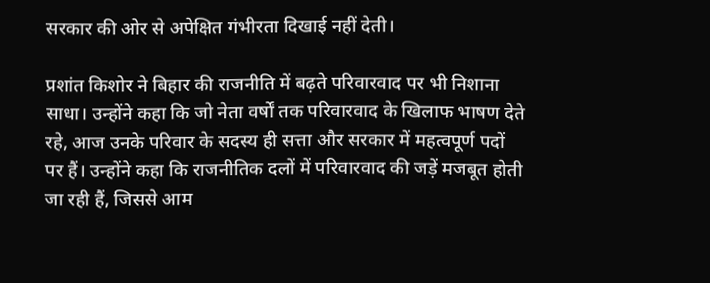सरकार की ओर से अपेक्षित गंभीरता दिखाई नहीं देती।

प्रशांत किशोर ने बिहार की राजनीति में बढ़ते परिवारवाद पर भी निशाना साधा। उन्होंने कहा कि जो नेता वर्षों तक परिवारवाद के खिलाफ भाषण देते रहे, आज उनके परिवार के सदस्य ही सत्ता और सरकार में महत्वपूर्ण पदों पर हैं। उन्होंने कहा कि राजनीतिक दलों में परिवारवाद की जड़ें मजबूत होती जा रही हैं, जिससे आम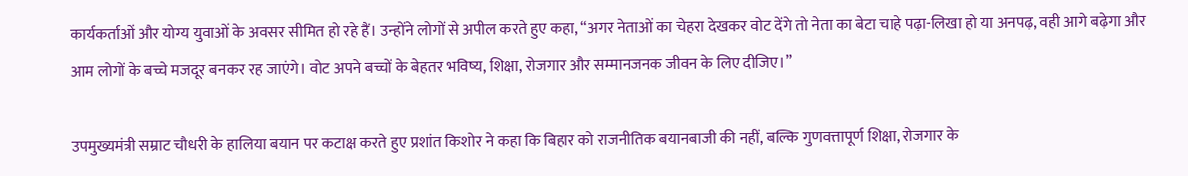कार्यकर्ताओं और योग्य युवाओं के अवसर सीमित हो रहे हैं। उन्होंने लोगों से अपील करते हुए कहा, “अगर नेताओं का चेहरा देखकर वोट देंगे तो नेता का बेटा चाहे पढ़ा-लिखा हो या अनपढ़, वही आगे बढ़ेगा और आम लोगों के बच्चे मजदूर बनकर रह जाएंगे। वोट अपने बच्चों के बेहतर भविष्य, शिक्षा, रोजगार और सम्मानजनक जीवन के लिए दीजिए।”

उपमुख्यमंत्री सम्राट चौधरी के हालिया बयान पर कटाक्ष करते हुए प्रशांत किशोर ने कहा कि बिहार को राजनीतिक बयानबाजी की नहीं, बल्कि गुणवत्तापूर्ण शिक्षा, रोजगार के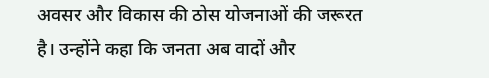अवसर और विकास की ठोस योजनाओं की जरूरत है। उन्होंने कहा कि जनता अब वादों और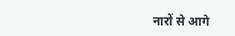नारों से आगे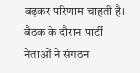बढ़कर परिणाम चाहती है। बैठक के दौरान पार्टी नेताओं ने संगठन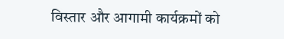विस्तार और आगामी कार्यक्रमों को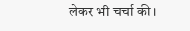लेकर भी चर्चा की।